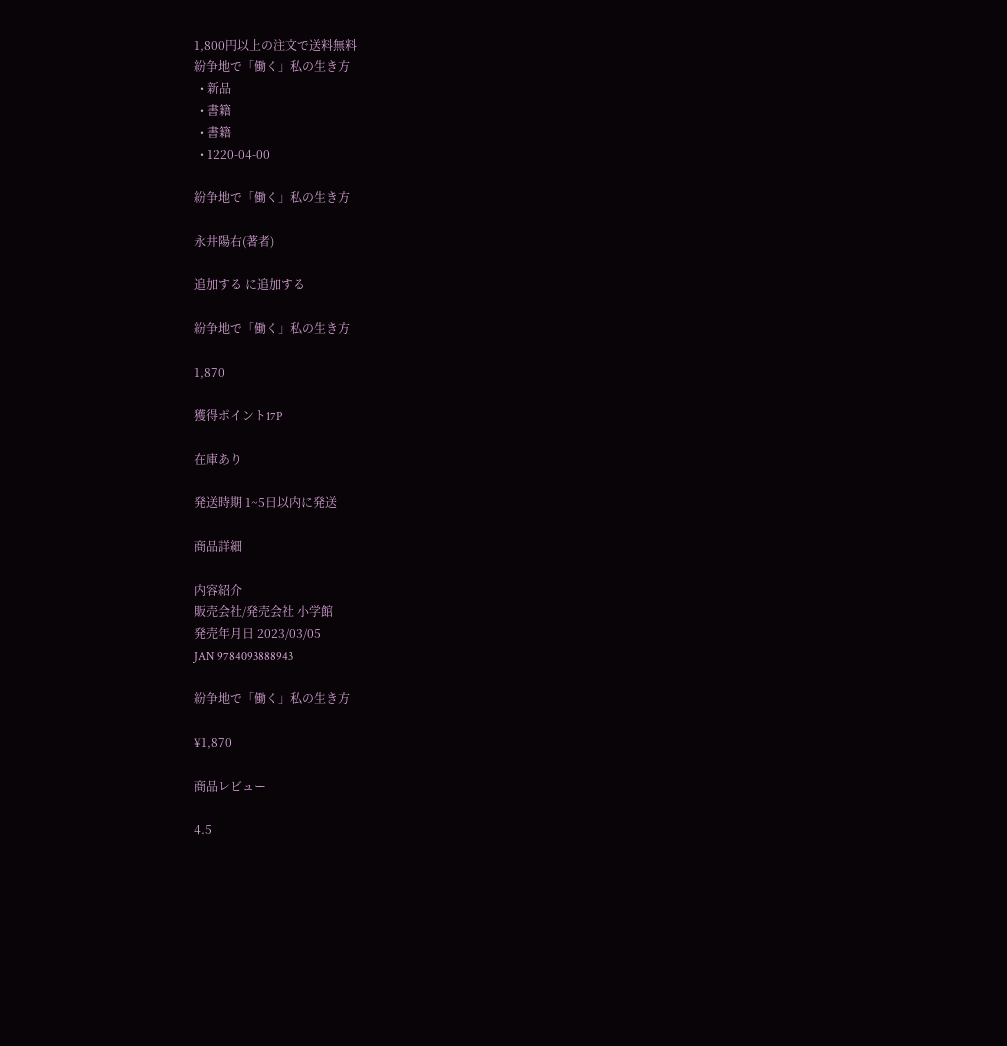1,800円以上の注文で送料無料
紛争地で「働く」私の生き方
  • 新品
  • 書籍
  • 書籍
  • 1220-04-00

紛争地で「働く」私の生き方

永井陽右(著者)

追加する に追加する

紛争地で「働く」私の生き方

1,870

獲得ポイント17P

在庫あり

発送時期 1~5日以内に発送

商品詳細

内容紹介
販売会社/発売会社 小学館
発売年月日 2023/03/05
JAN 9784093888943

紛争地で「働く」私の生き方

¥1,870

商品レビュー

4.5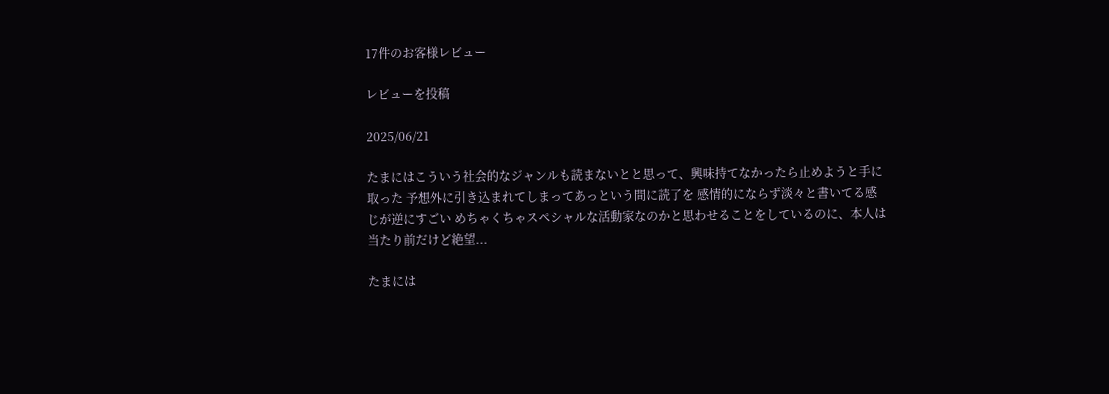17件のお客様レビュー

レビューを投稿

2025/06/21

たまにはこういう社会的なジャンルも読まないとと思って、興味持てなかったら止めようと手に取った 予想外に引き込まれてしまってあっという間に読了を 感情的にならず淡々と書いてる感じが逆にすごい めちゃくちゃスペシャルな活動家なのかと思わせることをしているのに、本人は当たり前だけど絶望...

たまには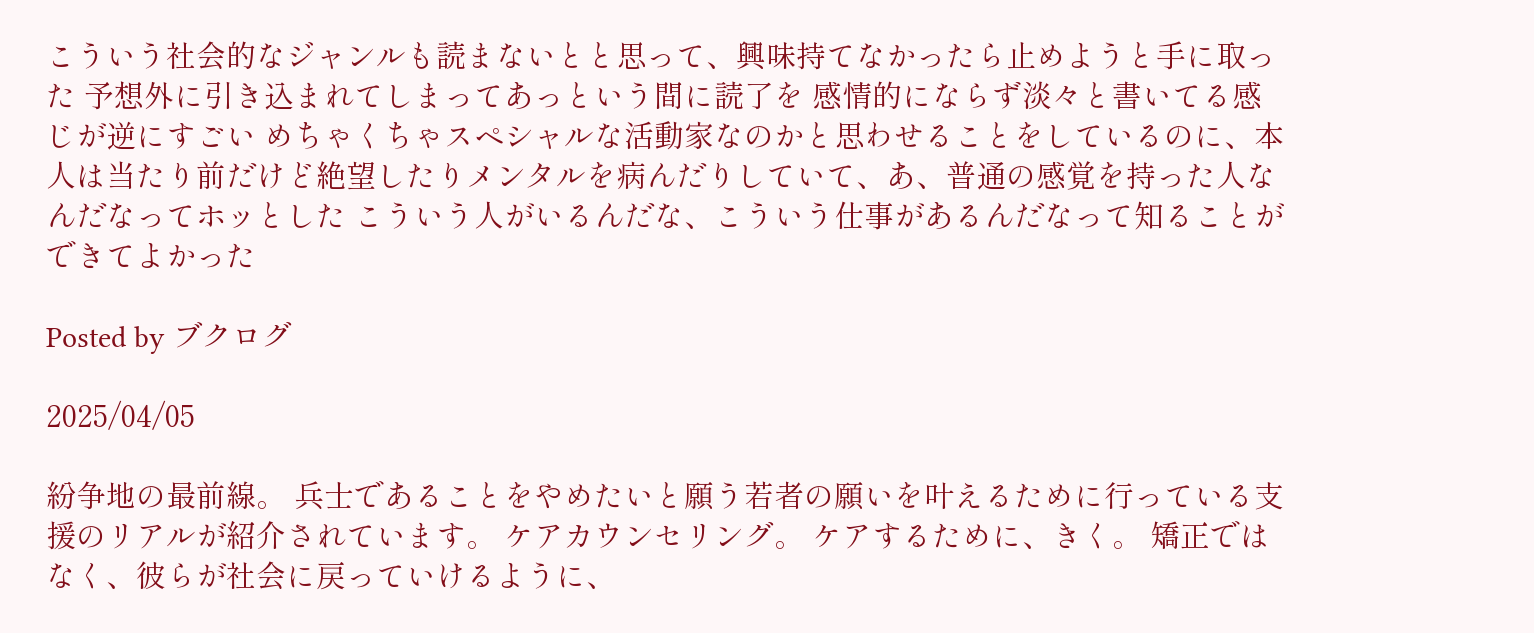こういう社会的なジャンルも読まないとと思って、興味持てなかったら止めようと手に取った 予想外に引き込まれてしまってあっという間に読了を 感情的にならず淡々と書いてる感じが逆にすごい めちゃくちゃスペシャルな活動家なのかと思わせることをしているのに、本人は当たり前だけど絶望したりメンタルを病んだりしていて、あ、普通の感覚を持った人なんだなってホッとした こういう人がいるんだな、こういう仕事があるんだなって知ることができてよかった

Posted by ブクログ

2025/04/05

紛争地の最前線。 兵士であることをやめたいと願う若者の願いを叶えるために行っている支援のリアルが紹介されています。 ケアカウンセリング。 ケアするために、きく。 矯正ではなく、彼らが社会に戻っていけるように、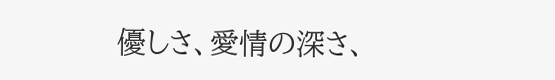優しさ、愛情の深さ、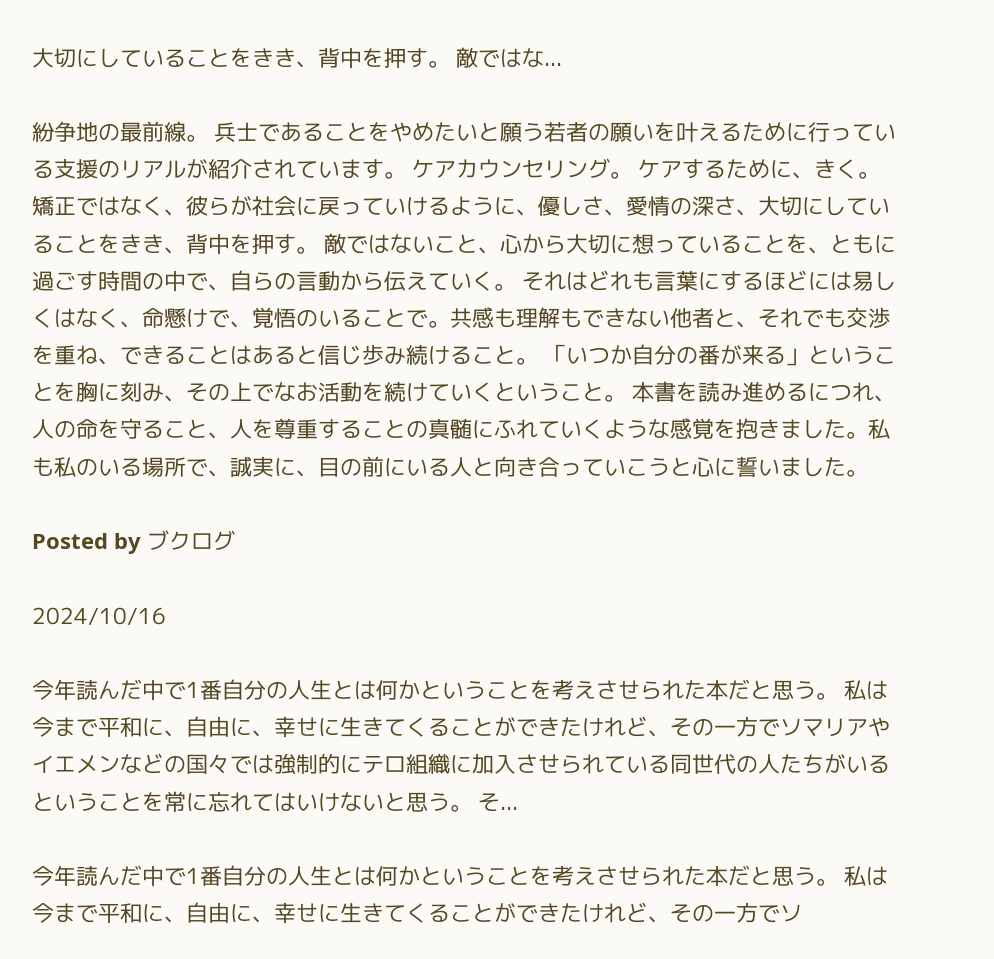大切にしていることをきき、背中を押す。 敵ではな...

紛争地の最前線。 兵士であることをやめたいと願う若者の願いを叶えるために行っている支援のリアルが紹介されています。 ケアカウンセリング。 ケアするために、きく。 矯正ではなく、彼らが社会に戻っていけるように、優しさ、愛情の深さ、大切にしていることをきき、背中を押す。 敵ではないこと、心から大切に想っていることを、ともに過ごす時間の中で、自らの言動から伝えていく。 それはどれも言葉にするほどには易しくはなく、命懸けで、覚悟のいることで。共感も理解もできない他者と、それでも交渉を重ね、できることはあると信じ歩み続けること。 「いつか自分の番が来る」ということを胸に刻み、その上でなお活動を続けていくということ。 本書を読み進めるにつれ、人の命を守ること、人を尊重することの真髄にふれていくような感覚を抱きました。私も私のいる場所で、誠実に、目の前にいる人と向き合っていこうと心に誓いました。

Posted by ブクログ

2024/10/16

今年読んだ中で1番自分の人生とは何かということを考えさせられた本だと思う。 私は今まで平和に、自由に、幸せに生きてくることができたけれど、その一方でソマリアやイエメンなどの国々では強制的にテロ組織に加入させられている同世代の人たちがいるということを常に忘れてはいけないと思う。 そ...

今年読んだ中で1番自分の人生とは何かということを考えさせられた本だと思う。 私は今まで平和に、自由に、幸せに生きてくることができたけれど、その一方でソ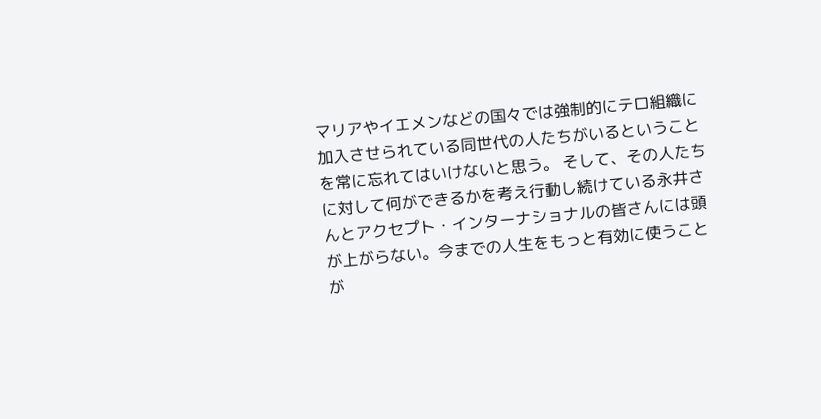マリアやイエメンなどの国々では強制的にテロ組織に加入させられている同世代の人たちがいるということを常に忘れてはいけないと思う。 そして、その人たちに対して何ができるかを考え行動し続けている永井さんとアクセプト・インターナショナルの皆さんには頭が上がらない。今までの人生をもっと有効に使うことが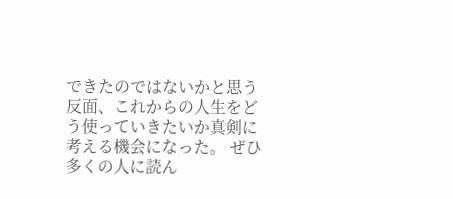できたのではないかと思う反面、これからの人生をどう使っていきたいか真剣に考える機会になった。 ぜひ多くの人に読ん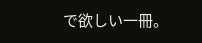で欲しい一冊。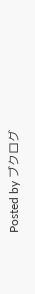Posted by ブクログ